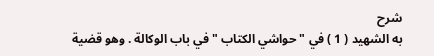شرح
به الشهيد ( 1 ) في " حواشي الكتاب " في باب الوكالة . وهو قضية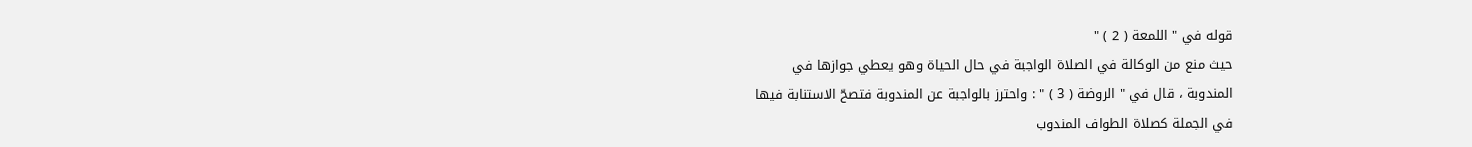قوله في " اللمعة ( 2 ) "
حيث منع من الوكالة في الصلاة الواجبة في حال الحياة وهو يعطي جوازها في
المندوبة ، قال في " الروضة ( 3 ) " : واحترز بالواجبة عن المندوبة فتصحّ الاستنابة فيها
في الجملة كصلاة الطواف المندوب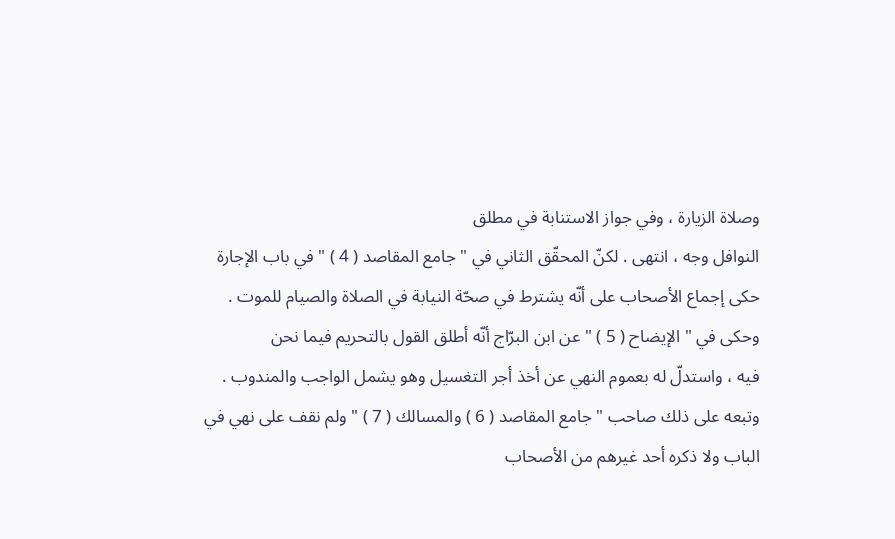وصلاة الزيارة ، وفي جواز الاستنابة في مطلق
النوافل وجه ، انتهى . لكنّ المحقّق الثاني في " جامع المقاصد ( 4 ) " في باب الإجارة
حكى إجماع الأصحاب على أنّه يشترط في صحّة النيابة في الصلاة والصيام للموت .
وحكى في " الإيضاح ( 5 ) " عن ابن البرّاج أنّه أطلق القول بالتحريم فيما نحن
فيه ، واستدلّ له بعموم النهي عن أخذ أجر التغسيل وهو يشمل الواجب والمندوب .
وتبعه على ذلك صاحب " جامع المقاصد ( 6 ) والمسالك ( 7 ) " ولم نقف على نهي في
الباب ولا ذكره أحد غيرهم من الأصحاب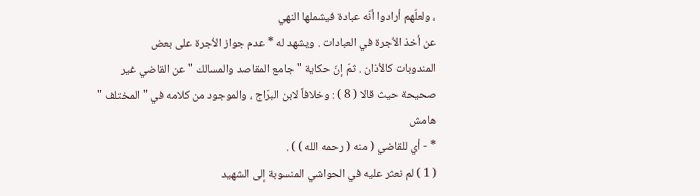، ولعلّهم أرادوا أنّه عبادة فيشملها النهي
عن أخذ الاُجرة في العبادات . ويشهد له * عدم جواز الاُجرة على بعض
المندوبات كالأذان . ثمّ إنّ حكاية " جامع المقاصد والمسالك " عن القاضي غير
صحيحة حيث قالا ( 8 ) : وخلافاً لابن البرّاج ، والموجود من كلامه في " المختلف "
هامش
* - أي للقاضي ( منه ( رحمه الله ) ) .
( 1 ) لم نعثر عليه في الحواشي المنسوبة إلى الشهيد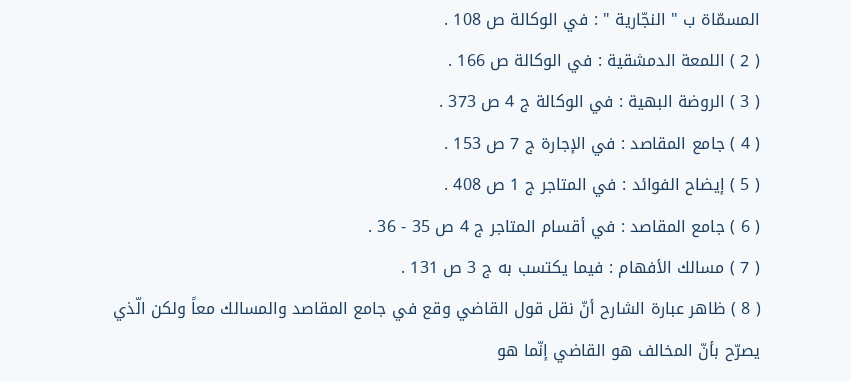المسمّاة ب " النجّارية " : في الوكالة ص 108 .
( 2 ) اللمعة الدمشقية : في الوكالة ص 166 .
( 3 ) الروضة البهية : في الوكالة ج 4 ص 373 .
( 4 ) جامع المقاصد : في الإجارة ج 7 ص 153 .
( 5 ) إيضاح الفوائد : في المتاجر ج 1 ص 408 .
( 6 ) جامع المقاصد : في أقسام المتاجر ج 4 ص 35 - 36 .
( 7 ) مسالك الأفهام : فيما يكتسب به ج 3 ص 131 .
( 8 ) ظاهر عبارة الشارح أنّ نقل قول القاضي وقع في جامع المقاصد والمسالك معاً ولكن الّذي
يصرّح بأنّ المخالف هو القاضي إنّما هو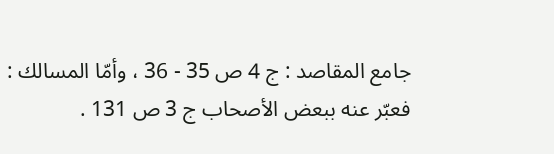جامع المقاصد : ج 4 ص 35 - 36 ، وأمّا المسالك :
فعبّر عنه ببعض الأصحاب ج 3 ص 131 .